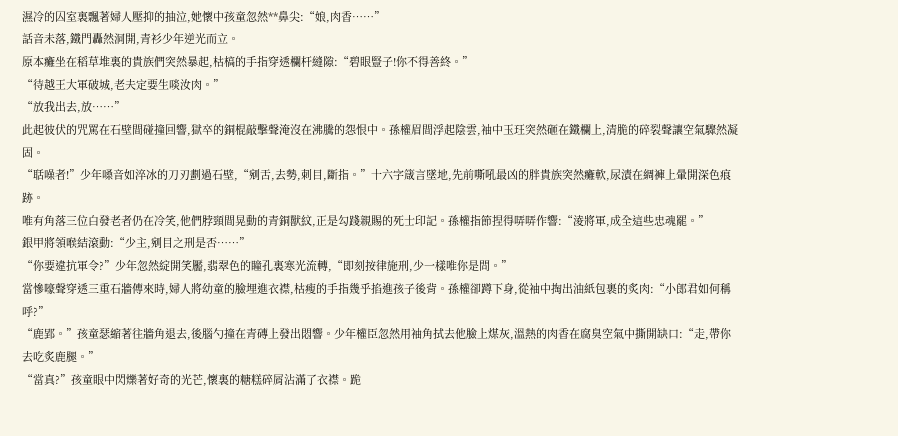濕冷的囚室裏飄著婦人壓抑的抽泣,她懷中孩童忽然**鼻尖:“娘,肉香……”
話音未落,鐵門轟然洞開,青衫少年逆光而立。
原本癱坐在稻草堆裏的貴族們突然暴起,枯槁的手指穿透欄杆縫隙:“碧眼豎子!你不得善終。”
“待越王大軍破城,老夫定要生啖汝肉。”
“放我出去,放……”
此起彼伏的咒罵在石壁間碰撞回響,獄卒的銅棍敲擊聲淹沒在沸騰的怨恨中。孫權眉間浮起陰雲,袖中玉玨突然砸在鐵欄上,清脆的碎裂聲讓空氣驟然凝固。
“聒噪者!”少年嗓音如淬冰的刀刃劃過石壁,“剜舌,去勢,刺目,斷指。”十六字箴言墜地,先前嘶吼最凶的胖貴族突然癱軟,尿漬在綢褲上暈開深色痕跡。
唯有角落三位白發老者仍在冷笑,他們脖頸間晃動的青銅獸紋,正是勾踐親賜的死士印記。孫權指節捏得哢哢作響:“淩將軍,成全這些忠魂罷。”
銀甲將領喉結滾動:“少主,剜目之刑是否……”
“你要違抗軍令?”少年忽然綻開笑靨,翡翠色的瞳孔裏寒光流轉,“即刻按律施刑,少一樣唯你是問。”
當慘嚎聲穿透三重石牆傳來時,婦人將幼童的臉埋進衣襟,枯瘦的手指幾乎掐進孩子後背。孫權卻蹲下身,從袖中掏出油紙包裹的炙肉:“小郎君如何稱呼?”
“鹿郢。”孩童瑟縮著往牆角退去,後腦勺撞在青磚上發出悶響。少年權臣忽然用袖角拭去他臉上煤灰,溫熱的肉香在腐臭空氣中撕開缺口:“走,帶你去吃炙鹿腿。”
“當真?”孩童眼中閃爍著好奇的光芒,懷裏的糖糕碎屑沾滿了衣襟。跪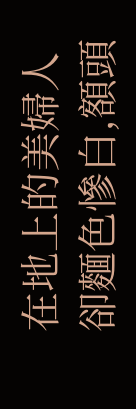在地上的美婦人卻麵色慘白,額頭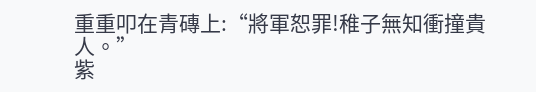重重叩在青磚上:“將軍恕罪!稚子無知衝撞貴人。”
紫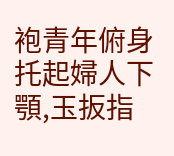袍青年俯身托起婦人下顎,玉扳指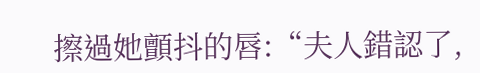擦過她顫抖的唇:“夫人錯認了,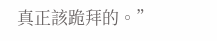真正該跪拜的。”